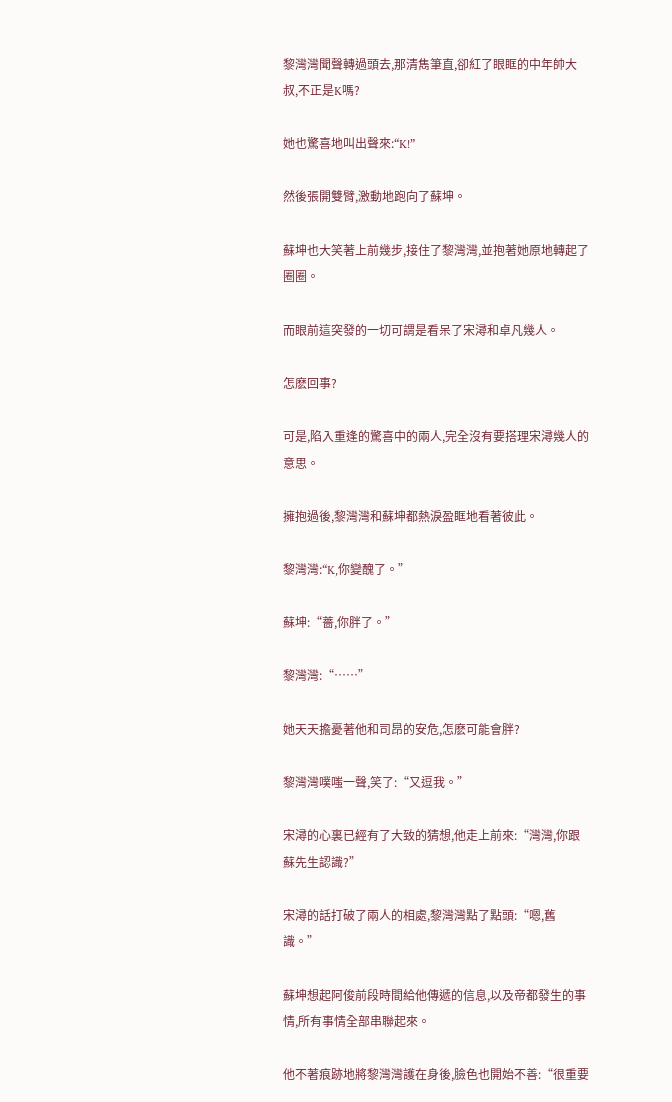黎灣灣聞聲轉過頭去,那清雋筆直,卻紅了眼眶的中年帥大叔,不正是K嗎?

她也驚喜地叫出聲來:“K!”

然後張開雙臂,激動地跑向了蘇坤。

蘇坤也大笑著上前幾步,接住了黎灣灣,並抱著她原地轉起了圈圈。

而眼前這突發的一切可謂是看呆了宋潯和卓凡幾人。

怎麽回事?

可是,陷入重逢的驚喜中的兩人,完全沒有要搭理宋潯幾人的意思。

擁抱過後,黎灣灣和蘇坤都熱淚盈眶地看著彼此。

黎灣灣:“K,你變醜了。”

蘇坤:“薔,你胖了。”

黎灣灣:“……”

她天天擔憂著他和司昂的安危,怎麽可能會胖?

黎灣灣噗嗤一聲,笑了:“又逗我。”

宋潯的心裏已經有了大致的猜想,他走上前來:“灣灣,你跟蘇先生認識?”

宋潯的話打破了兩人的相處,黎灣灣點了點頭:“嗯,舊識。”

蘇坤想起阿俊前段時間給他傳遞的信息,以及帝都發生的事情,所有事情全部串聯起來。

他不著痕跡地將黎灣灣護在身後,臉色也開始不善:“很重要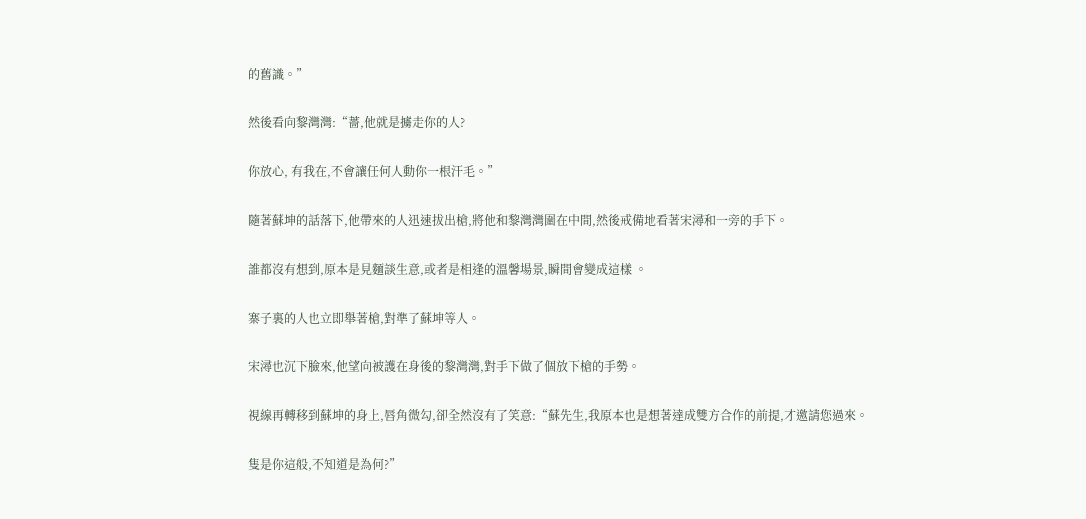的舊識。”

然後看向黎灣灣:“薔,他就是擄走你的人?

你放心, 有我在,不會讓任何人動你一根汗毛。”

隨著蘇坤的話落下,他帶來的人迅速拔出槍,將他和黎灣灣圍在中間,然後戒備地看著宋潯和一旁的手下。

誰都沒有想到,原本是見麵談生意,或者是相逢的溫馨場景,瞬間會變成這樣 。

寨子裏的人也立即舉著槍,對準了蘇坤等人。

宋潯也沉下臉來,他望向被護在身後的黎灣灣,對手下做了個放下槍的手勢。

視線再轉移到蘇坤的身上,唇角微勾,卻全然沒有了笑意:“蘇先生,我原本也是想著達成雙方合作的前提,才邀請您過來。

隻是你這般,不知道是為何?”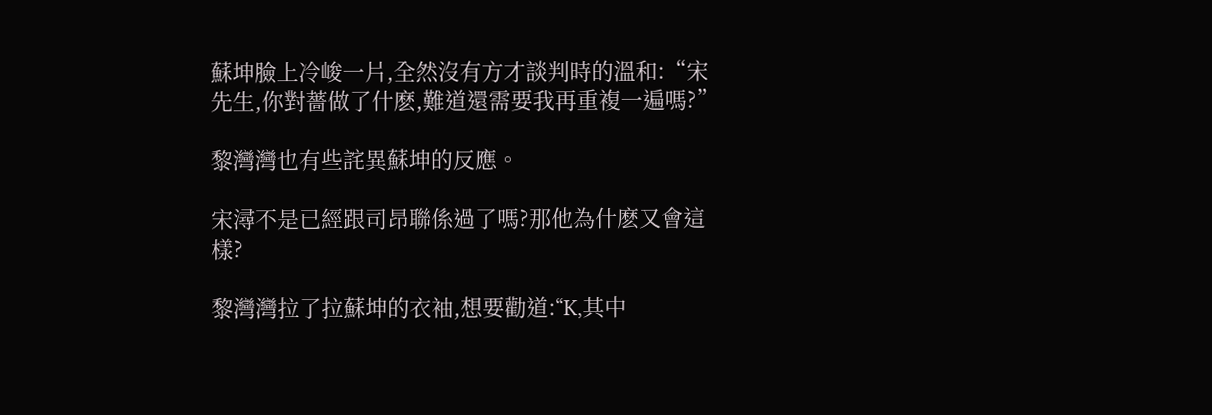蘇坤臉上冷峻一片,全然沒有方才談判時的溫和:“宋先生,你對薔做了什麽,難道還需要我再重複一遍嗎?”

黎灣灣也有些詫異蘇坤的反應。

宋潯不是已經跟司昂聯係過了嗎?那他為什麽又會這樣?

黎灣灣拉了拉蘇坤的衣袖,想要勸道:“K,其中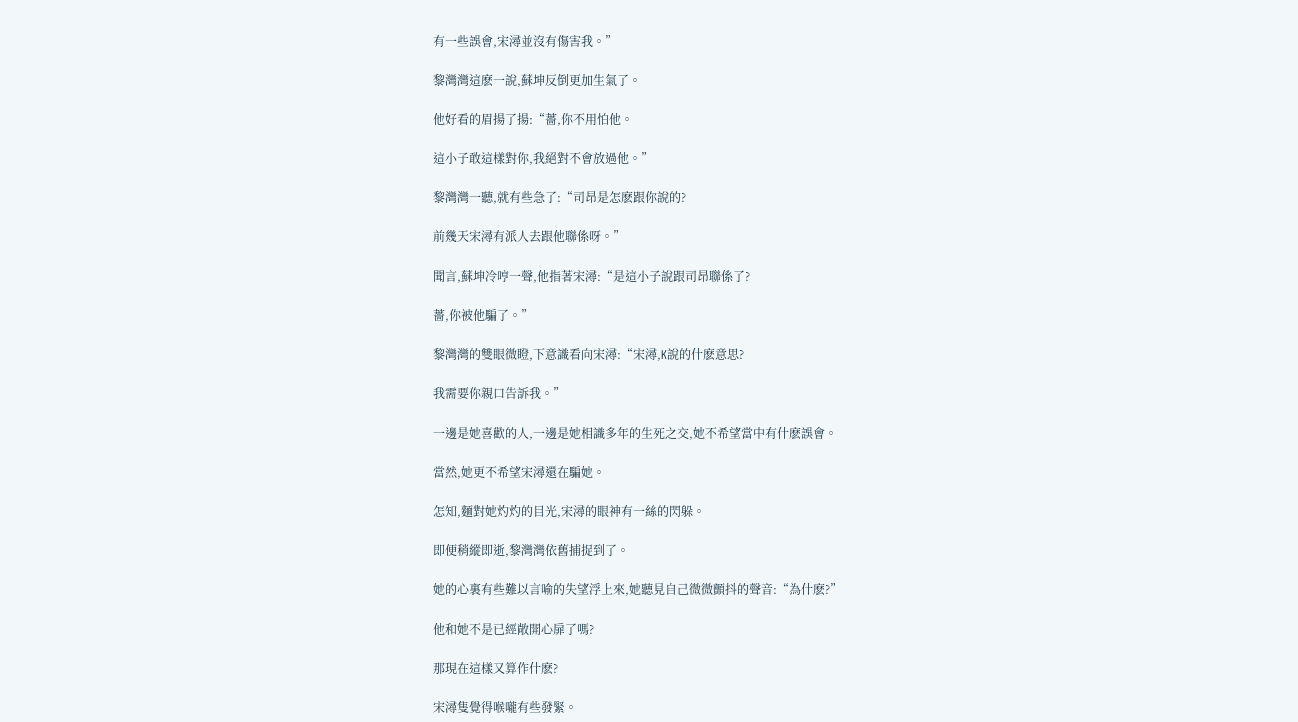有一些誤會,宋潯並沒有傷害我。”

黎灣灣這麽一說,蘇坤反倒更加生氣了。

他好看的眉揚了揚:“薔,你不用怕他。

這小子敢這樣對你,我絕對不會放過他。”

黎灣灣一聽,就有些急了:“司昂是怎麽跟你說的?

前幾天宋潯有派人去跟他聯係呀。”

聞言,蘇坤冷哼一聲,他指著宋潯:“是這小子說跟司昂聯係了?

薔,你被他騙了。”

黎灣灣的雙眼微瞪,下意識看向宋潯:“宋潯,K說的什麽意思?

我需要你親口告訴我。”

一邊是她喜歡的人,一邊是她相識多年的生死之交,她不希望當中有什麽誤會。

當然,她更不希望宋潯還在騙她。

怎知,麵對她灼灼的目光,宋潯的眼神有一絲的閃躲。

即便稍縱即逝,黎灣灣依舊捕捉到了。

她的心裏有些難以言喻的失望浮上來,她聽見自己微微顫抖的聲音:“為什麽?”

他和她不是已經敞開心扉了嗎?

那現在這樣又算作什麽?

宋潯隻覺得喉嚨有些發緊。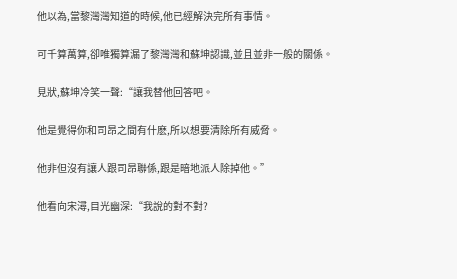他以為,當黎灣灣知道的時候,他已經解決完所有事情。

可千算萬算,卻唯獨算漏了黎灣灣和蘇坤認識,並且並非一般的關係。

見狀,蘇坤冷笑一聲:“讓我替他回答吧。

他是覺得你和司昂之間有什麽,所以想要清除所有威脅。

他非但沒有讓人跟司昂聯係,跟是暗地派人除掉他。”

他看向宋潯,目光幽深:“我說的對不對?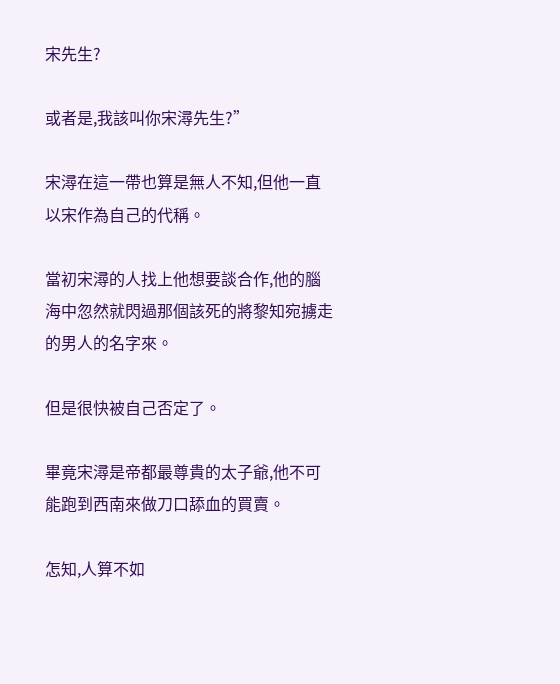宋先生?

或者是,我該叫你宋潯先生?”

宋潯在這一帶也算是無人不知,但他一直以宋作為自己的代稱。

當初宋潯的人找上他想要談合作,他的腦海中忽然就閃過那個該死的將黎知宛擄走的男人的名字來。

但是很快被自己否定了。

畢竟宋潯是帝都最尊貴的太子爺,他不可能跑到西南來做刀口舔血的買賣。

怎知,人算不如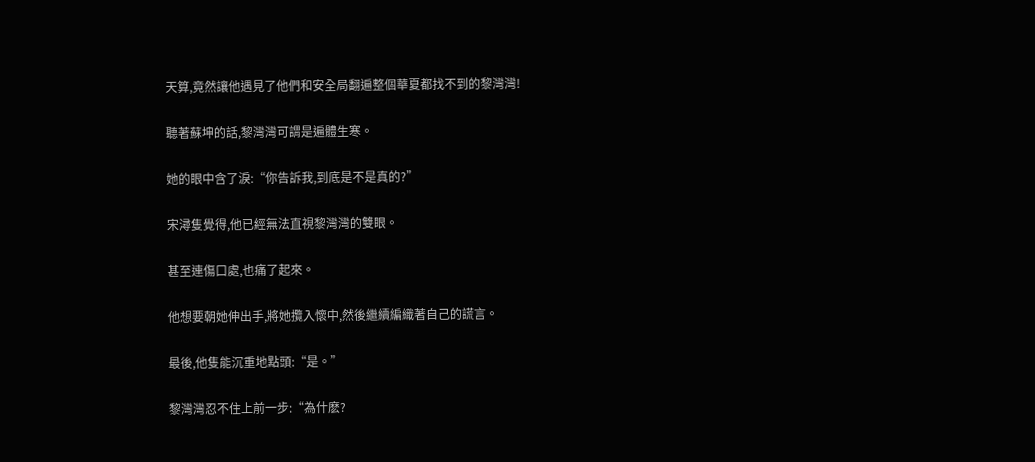天算,竟然讓他遇見了他們和安全局翻遍整個華夏都找不到的黎灣灣!

聽著蘇坤的話,黎灣灣可謂是遍體生寒。

她的眼中含了淚:“你告訴我,到底是不是真的?”

宋潯隻覺得,他已經無法直視黎灣灣的雙眼。

甚至連傷口處,也痛了起來。

他想要朝她伸出手,將她攬入懷中,然後繼續編織著自己的謊言。

最後,他隻能沉重地點頭:“是。”

黎灣灣忍不住上前一步:“為什麽?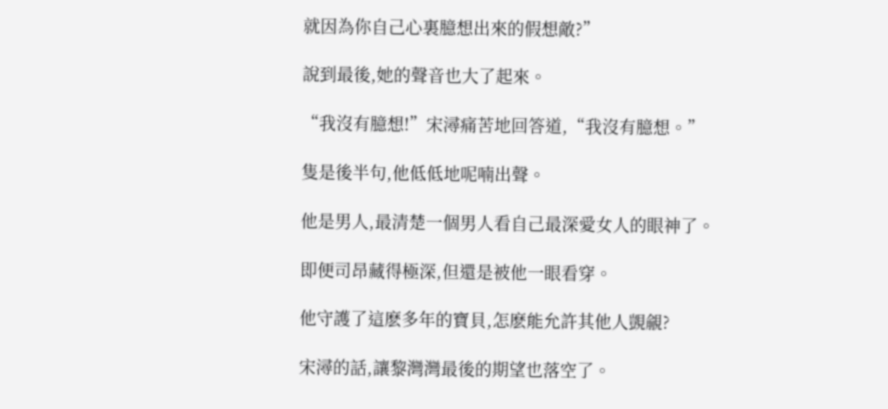就因為你自己心裏臆想出來的假想敵?”

說到最後,她的聲音也大了起來。

“我沒有臆想!”宋潯痛苦地回答道,“我沒有臆想。”

隻是後半句,他低低地呢喃出聲。

他是男人,最清楚一個男人看自己最深愛女人的眼神了。

即便司昂藏得極深,但還是被他一眼看穿。

他守護了這麽多年的寶貝,怎麽能允許其他人覬覦?

宋潯的話,讓黎灣灣最後的期望也落空了。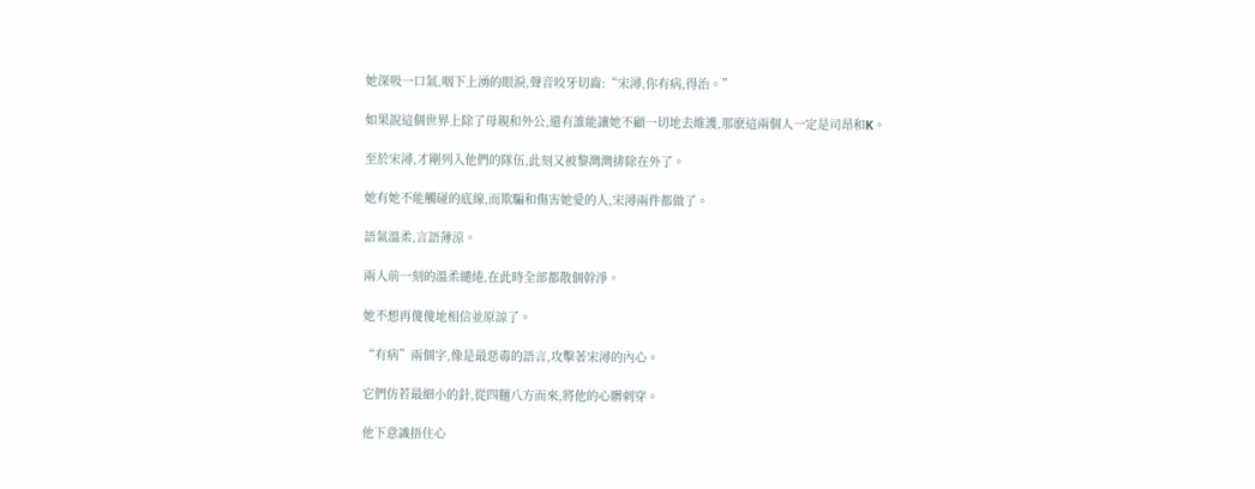她深吸一口氣,咽下上湧的眼淚,聲音咬牙切齒:“宋潯,你有病,得治。”

如果說這個世界上除了母親和外公,還有誰能讓她不顧一切地去維護,那麽這兩個人一定是司昂和K。

至於宋潯,才剛列入他們的隊伍,此刻又被黎灣灣排除在外了。

她有她不能觸碰的底線,而欺騙和傷害她愛的人,宋潯兩件都做了。

語氣溫柔,言語薄涼。

兩人前一刻的溫柔繾綣,在此時全部都散個幹淨。

她不想再傻傻地相信並原諒了。

“有病”兩個字,像是最惡毒的語言,攻擊著宋潯的內心。

它們仿若最細小的針,從四麵八方而來,將他的心髒刺穿。

他下意識捂住心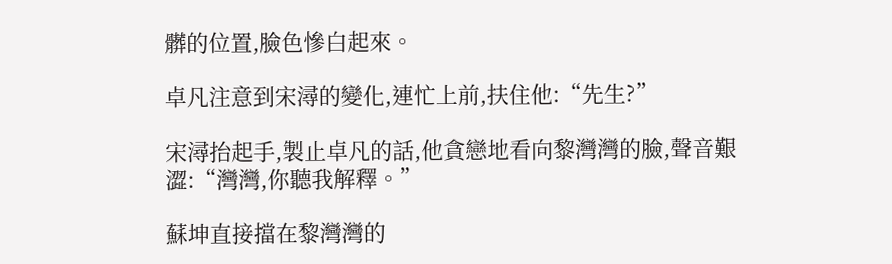髒的位置,臉色慘白起來。

卓凡注意到宋潯的變化,連忙上前,扶住他:“先生?”

宋潯抬起手,製止卓凡的話,他貪戀地看向黎灣灣的臉,聲音艱澀:“灣灣,你聽我解釋。”

蘇坤直接擋在黎灣灣的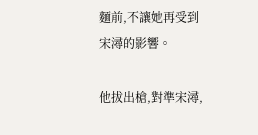麵前,不讓她再受到宋潯的影響。

他拔出槍,對準宋潯,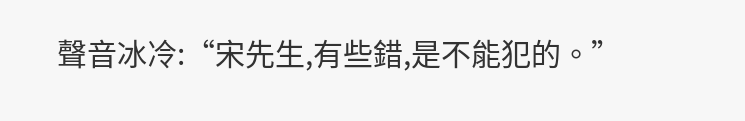聲音冰冷:“宋先生,有些錯,是不能犯的。”